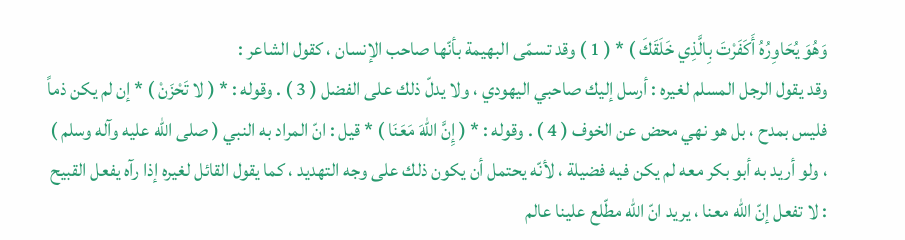وَهُوَ يُحَاوِرُهُ أَكَفَرْتَ بِالَّذِي خَلَقَكَ ) * ( 1 ) وقد تسمّى البهيمة بأنّها صاحب الإنسان ، كقول الشاعر :
وقد يقول الرجل المسلم لغيره : أرسل إليك صاحبي اليهودي ، ولا يدلّ ذلك على الفضل ( 3 ) . وقوله : * ( لا تَحْزَنْ ) * إن لم يكن ذماً فليس بمدح ، بل هو نهي محض عن الخوف ( 4 ) . وقوله : * ( إِنَّ اللهَ مَعَنَا ) * قيل : انّ المراد به النبي ( صلى الله عليه وآله وسلم ) ، ولو أريد به أبو بكر معه لم يكن فيه فضيلة ، لأنّه يحتمل أن يكون ذلك على وجه التهديد ، كما يقول القائل لغيره إذا رآه يفعل القبيح : لا تفعل إنّ الله معنا ، يريد انّ الله مطّلع علينا عالم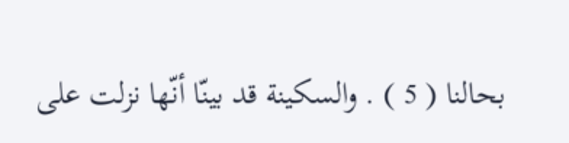بحالنا ( 5 ) . والسكينة قد بينّا أنّها نزلت على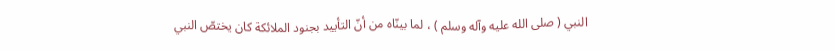النبي ( صلى الله عليه وآله وسلم ) ، لما بينّاه من أنّ التأييد بجنود الملائكة كان يختصّ النبي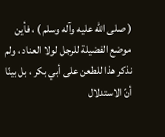( صلى الله عليه وآله وسلم ) ، فأين موضع الفضيلة للرجل لولا العناد ، ولم نذكر هذا للطعن على أبي بكر ، بل بينّا أنّ الاستدلال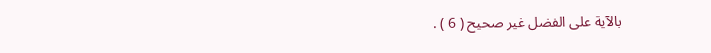بالآية على الفضل غير صحيح ( 6 ) .